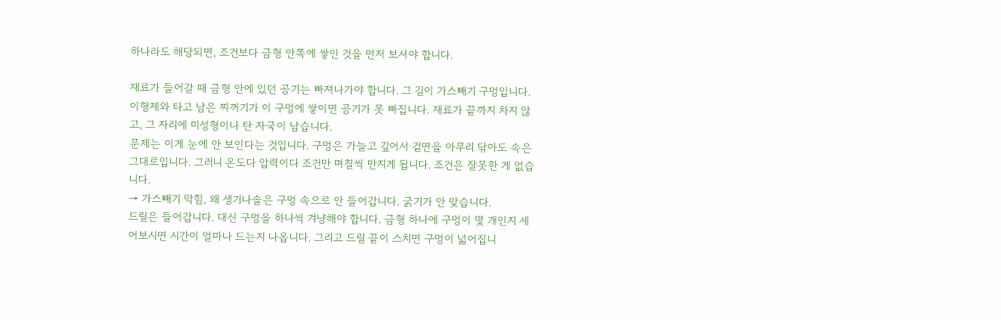하나라도 해당되면, 조건보다 금형 안쪽에 쌓인 것을 먼저 보셔야 합니다.

재료가 들어갈 때 금형 안에 있던 공기는 빠져나가야 합니다. 그 길이 가스빼기 구멍입니다.
이형제와 타고 남은 찌꺼기가 이 구멍에 쌓이면 공기가 못 빠집니다. 재료가 끝까지 차지 않고, 그 자리에 미성형이나 탄 자국이 남습니다.
문제는 이게 눈에 안 보인다는 것입니다. 구멍은 가늘고 깊어서 겉면을 아무리 닦아도 속은 그대로입니다. 그러니 온도다 압력이다 조건만 며칠씩 만지게 됩니다. 조건은 잘못한 게 없습니다.
→ 가스빼기 막힘, 왜 생기나솔은 구멍 속으로 안 들어갑니다. 굵기가 안 맞습니다.
드릴은 들어갑니다. 대신 구멍을 하나씩 겨냥해야 합니다. 금형 하나에 구멍이 몇 개인지 세어보시면 시간이 얼마나 드는지 나옵니다. 그리고 드릴 끝이 스치면 구멍이 넓어집니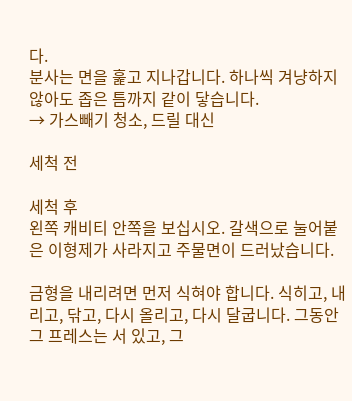다.
분사는 면을 훑고 지나갑니다. 하나씩 겨냥하지 않아도 좁은 틈까지 같이 닿습니다.
→ 가스빼기 청소, 드릴 대신

세척 전

세척 후
왼쪽 캐비티 안쪽을 보십시오. 갈색으로 눌어붙은 이형제가 사라지고 주물면이 드러났습니다.

금형을 내리려면 먼저 식혀야 합니다. 식히고, 내리고, 닦고, 다시 올리고, 다시 달굽니다. 그동안 그 프레스는 서 있고, 그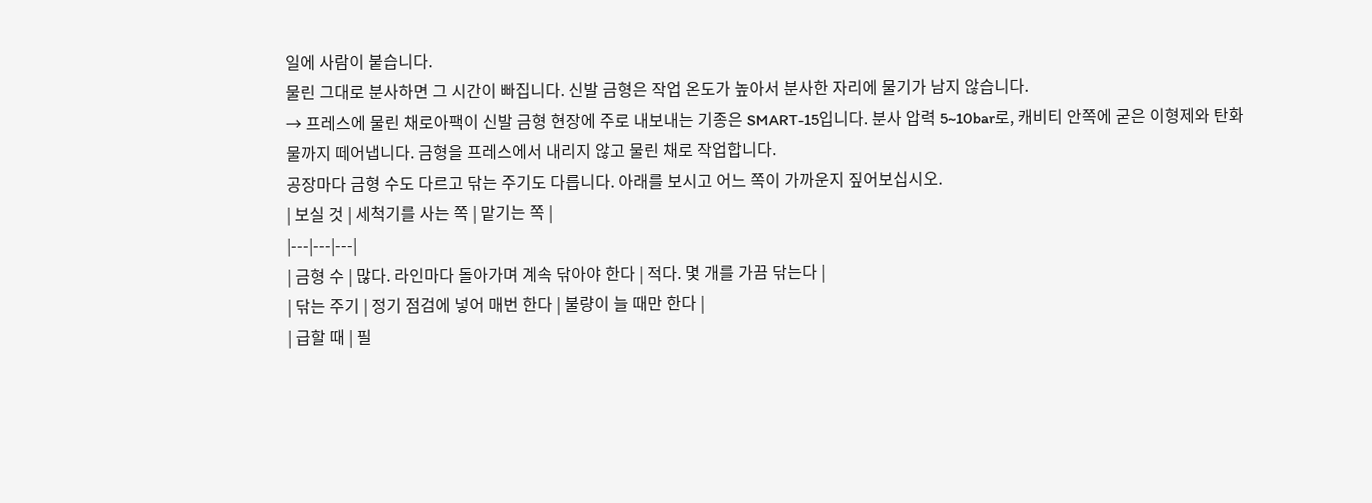일에 사람이 붙습니다.
물린 그대로 분사하면 그 시간이 빠집니다. 신발 금형은 작업 온도가 높아서 분사한 자리에 물기가 남지 않습니다.
→ 프레스에 물린 채로아팩이 신발 금형 현장에 주로 내보내는 기종은 SMART-15입니다. 분사 압력 5~10bar로, 캐비티 안쪽에 굳은 이형제와 탄화물까지 떼어냅니다. 금형을 프레스에서 내리지 않고 물린 채로 작업합니다.
공장마다 금형 수도 다르고 닦는 주기도 다릅니다. 아래를 보시고 어느 쪽이 가까운지 짚어보십시오.
| 보실 것 | 세척기를 사는 쪽 | 맡기는 쪽 |
|---|---|---|
| 금형 수 | 많다. 라인마다 돌아가며 계속 닦아야 한다 | 적다. 몇 개를 가끔 닦는다 |
| 닦는 주기 | 정기 점검에 넣어 매번 한다 | 불량이 늘 때만 한다 |
| 급할 때 | 필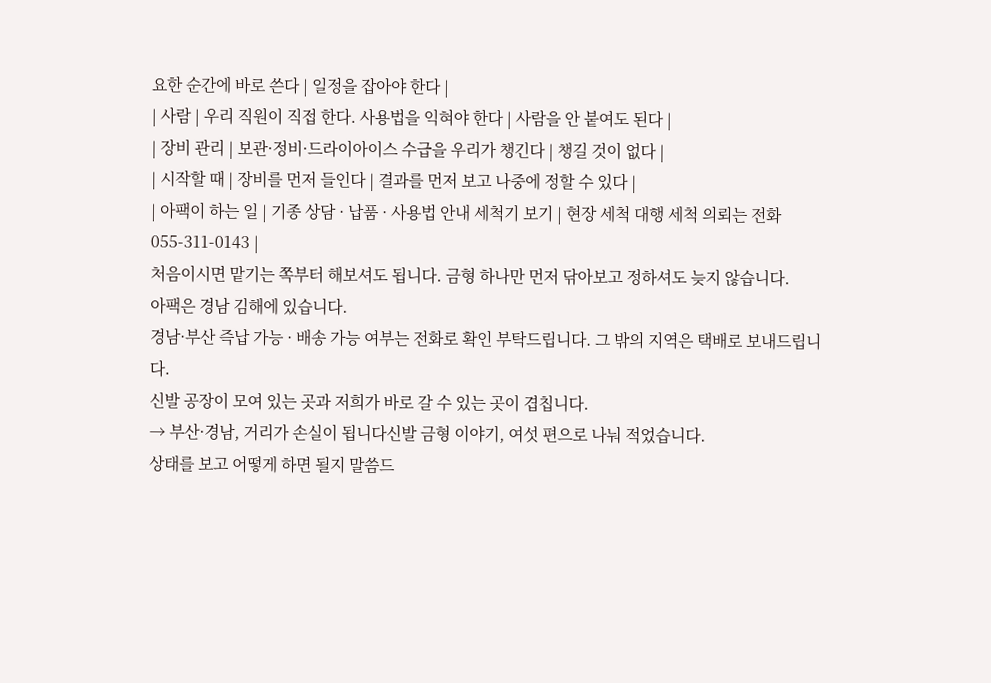요한 순간에 바로 쓴다 | 일정을 잡아야 한다 |
| 사람 | 우리 직원이 직접 한다. 사용법을 익혀야 한다 | 사람을 안 붙여도 된다 |
| 장비 관리 | 보관·정비·드라이아이스 수급을 우리가 챙긴다 | 챙길 것이 없다 |
| 시작할 때 | 장비를 먼저 들인다 | 결과를 먼저 보고 나중에 정할 수 있다 |
| 아팩이 하는 일 | 기종 상담 · 납품 · 사용법 안내 세척기 보기 | 현장 세척 대행 세척 의뢰는 전화 055-311-0143 |
처음이시면 맡기는 쪽부터 해보셔도 됩니다. 금형 하나만 먼저 닦아보고 정하셔도 늦지 않습니다.
아팩은 경남 김해에 있습니다.
경남·부산 즉납 가능 · 배송 가능 여부는 전화로 확인 부탁드립니다. 그 밖의 지역은 택배로 보내드립니다.
신발 공장이 모여 있는 곳과 저희가 바로 갈 수 있는 곳이 겹칩니다.
→ 부산·경남, 거리가 손실이 됩니다신발 금형 이야기, 여섯 편으로 나눠 적었습니다.
상태를 보고 어떻게 하면 될지 말씀드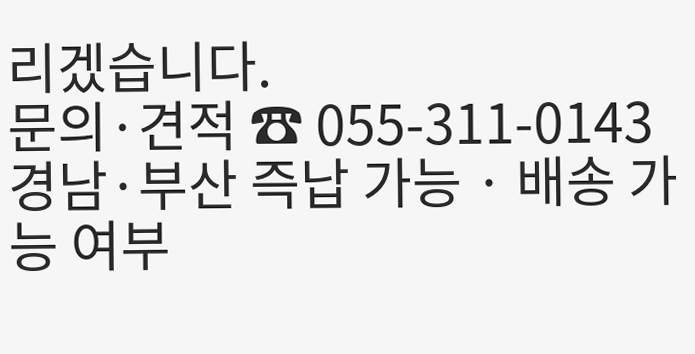리겠습니다.
문의·견적 ☎ 055-311-0143경남·부산 즉납 가능 · 배송 가능 여부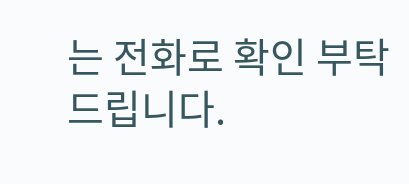는 전화로 확인 부탁드립니다.